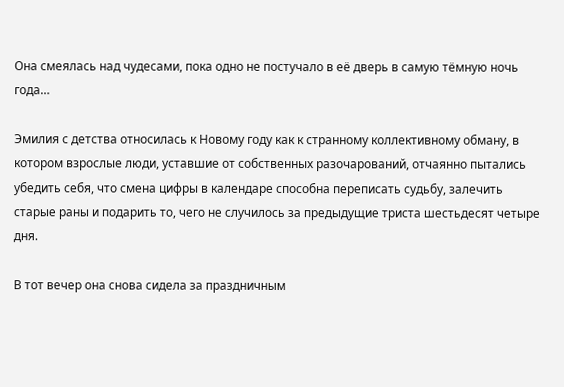Она смеялась над чудесами, пока одно не постучало в её дверь в самую тёмную ночь года…

Эмилия с детства относилась к Новому году как к странному коллективному обману, в котором взрослые люди, уставшие от собственных разочарований, отчаянно пытались убедить себя, что смена цифры в календаре способна переписать судьбу, залечить старые раны и подарить то, чего не случилось за предыдущие триста шестьдесят четыре дня.

В тот вечер она снова сидела за праздничным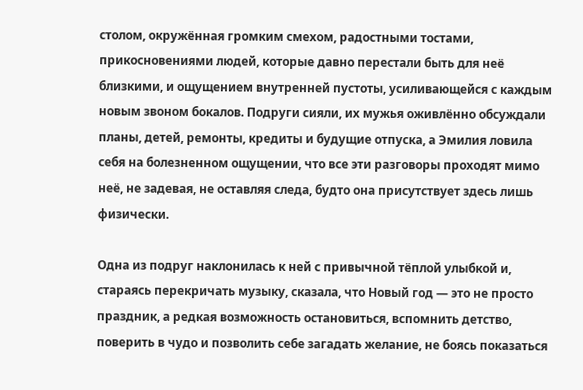столом, окружённая громким смехом, радостными тостами, прикосновениями людей, которые давно перестали быть для неё близкими, и ощущением внутренней пустоты, усиливающейся с каждым новым звоном бокалов. Подруги сияли, их мужья оживлённо обсуждали планы, детей, ремонты, кредиты и будущие отпуска, а Эмилия ловила себя на болезненном ощущении, что все эти разговоры проходят мимо неё, не задевая, не оставляя следа, будто она присутствует здесь лишь физически.

Одна из подруг наклонилась к ней с привычной тёплой улыбкой и, стараясь перекричать музыку, сказала, что Новый год — это не просто праздник, а редкая возможность остановиться, вспомнить детство, поверить в чудо и позволить себе загадать желание, не боясь показаться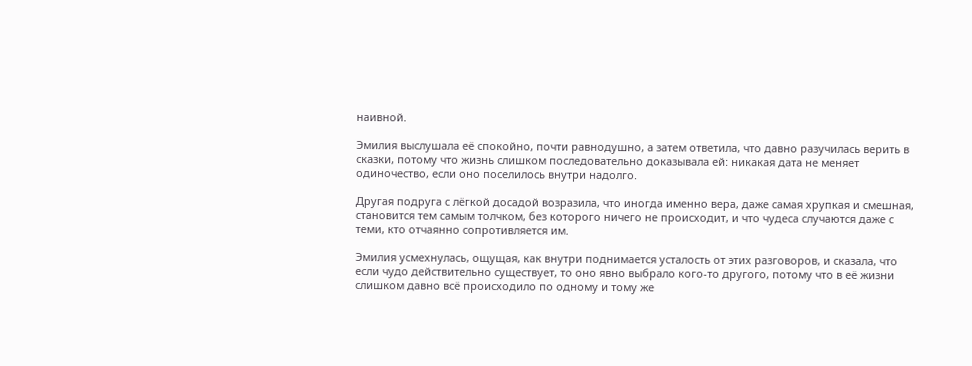наивной.

Эмилия выслушала её спокойно, почти равнодушно, а затем ответила, что давно разучилась верить в сказки, потому что жизнь слишком последовательно доказывала ей: никакая дата не меняет одиночество, если оно поселилось внутри надолго.

Другая подруга с лёгкой досадой возразила, что иногда именно вера, даже самая хрупкая и смешная, становится тем самым толчком, без которого ничего не происходит, и что чудеса случаются даже с теми, кто отчаянно сопротивляется им.

Эмилия усмехнулась, ощущая, как внутри поднимается усталость от этих разговоров, и сказала, что если чудо действительно существует, то оно явно выбрало кого-то другого, потому что в её жизни слишком давно всё происходило по одному и тому же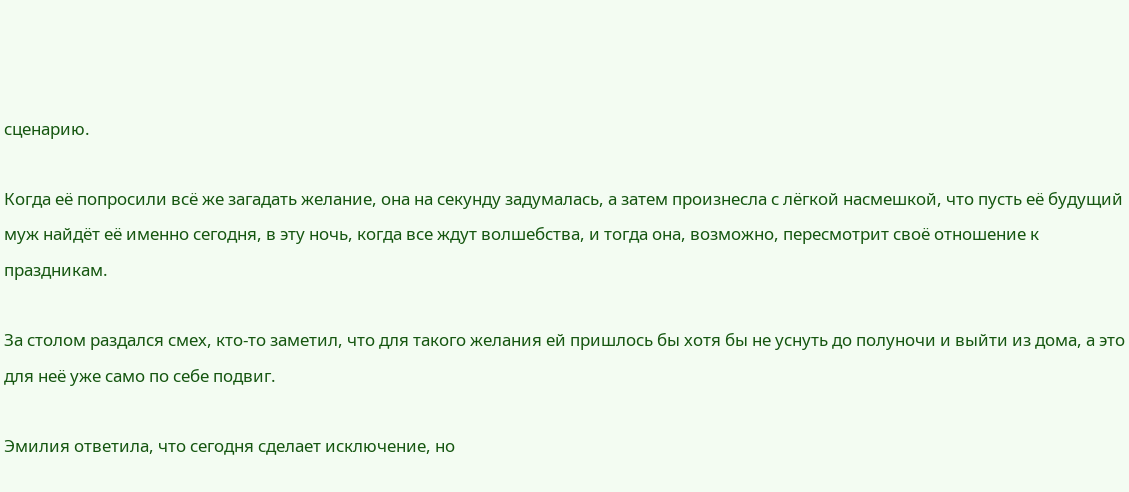сценарию.

Когда её попросили всё же загадать желание, она на секунду задумалась, а затем произнесла с лёгкой насмешкой, что пусть её будущий муж найдёт её именно сегодня, в эту ночь, когда все ждут волшебства, и тогда она, возможно, пересмотрит своё отношение к праздникам.

За столом раздался смех, кто-то заметил, что для такого желания ей пришлось бы хотя бы не уснуть до полуночи и выйти из дома, а это для неё уже само по себе подвиг.

Эмилия ответила, что сегодня сделает исключение, но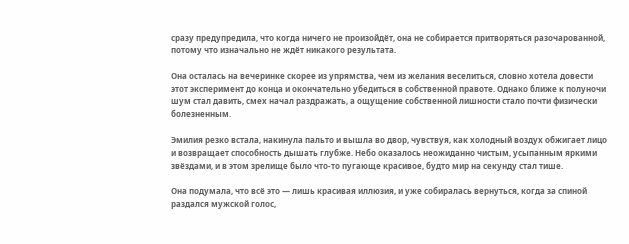сразу предупредила, что когда ничего не произойдёт, она не собирается притворяться разочарованной, потому что изначально не ждёт никакого результата.

Она осталась на вечеринке скорее из упрямства, чем из желания веселиться, словно хотела довести этот эксперимент до конца и окончательно убедиться в собственной правоте. Однако ближе к полуночи шум стал давить, смех начал раздражать, а ощущение собственной лишности стало почти физически болезненным.

Эмилия резко встала, накинула пальто и вышла во двор, чувствуя, как холодный воздух обжигает лицо и возвращает способность дышать глубже. Небо оказалось неожиданно чистым, усыпанным яркими звёздами, и в этом зрелище было что-то пугающе красивое, будто мир на секунду стал тише.

Она подумала, что всё это — лишь красивая иллюзия, и уже собиралась вернуться, когда за спиной раздался мужской голос,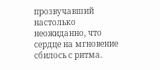прозвучавший настолько неожиданно, что сердце на мгновение сбилось с ритма.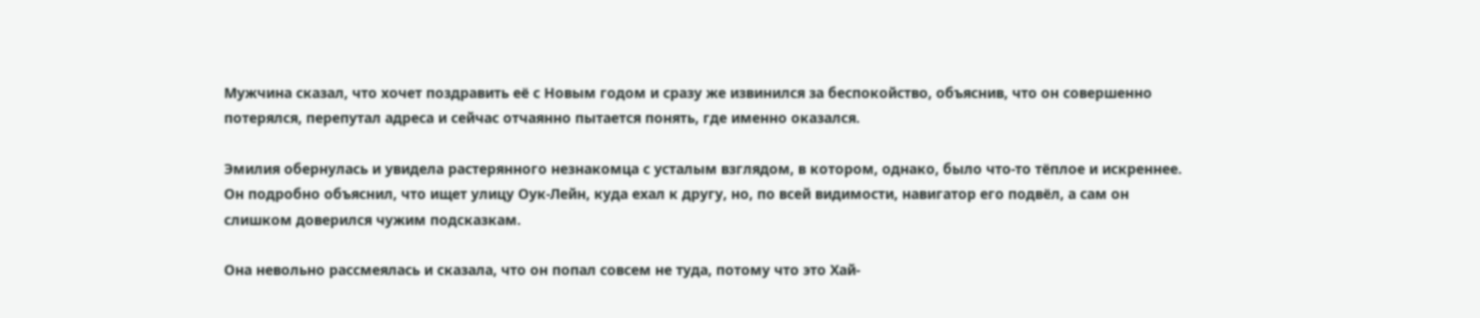Мужчина сказал, что хочет поздравить её с Новым годом и сразу же извинился за беспокойство, объяснив, что он совершенно потерялся, перепутал адреса и сейчас отчаянно пытается понять, где именно оказался.

Эмилия обернулась и увидела растерянного незнакомца с усталым взглядом, в котором, однако, было что-то тёплое и искреннее. Он подробно объяснил, что ищет улицу Оук-Лейн, куда ехал к другу, но, по всей видимости, навигатор его подвёл, а сам он слишком доверился чужим подсказкам.

Она невольно рассмеялась и сказала, что он попал совсем не туда, потому что это Хай-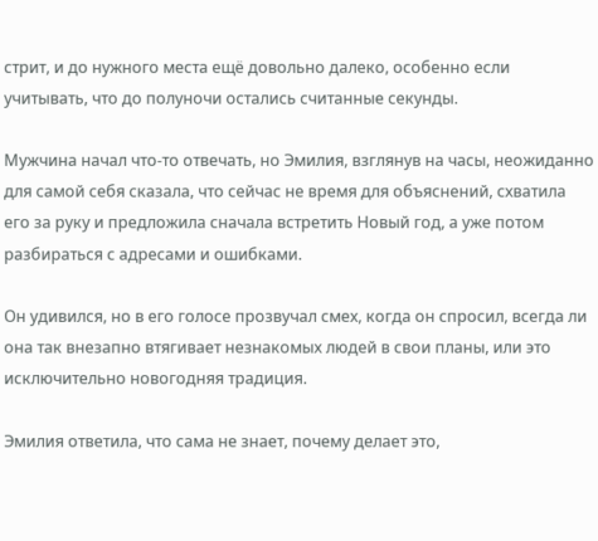стрит, и до нужного места ещё довольно далеко, особенно если учитывать, что до полуночи остались считанные секунды.

Мужчина начал что-то отвечать, но Эмилия, взглянув на часы, неожиданно для самой себя сказала, что сейчас не время для объяснений, схватила его за руку и предложила сначала встретить Новый год, а уже потом разбираться с адресами и ошибками.

Он удивился, но в его голосе прозвучал смех, когда он спросил, всегда ли она так внезапно втягивает незнакомых людей в свои планы, или это исключительно новогодняя традиция.

Эмилия ответила, что сама не знает, почему делает это,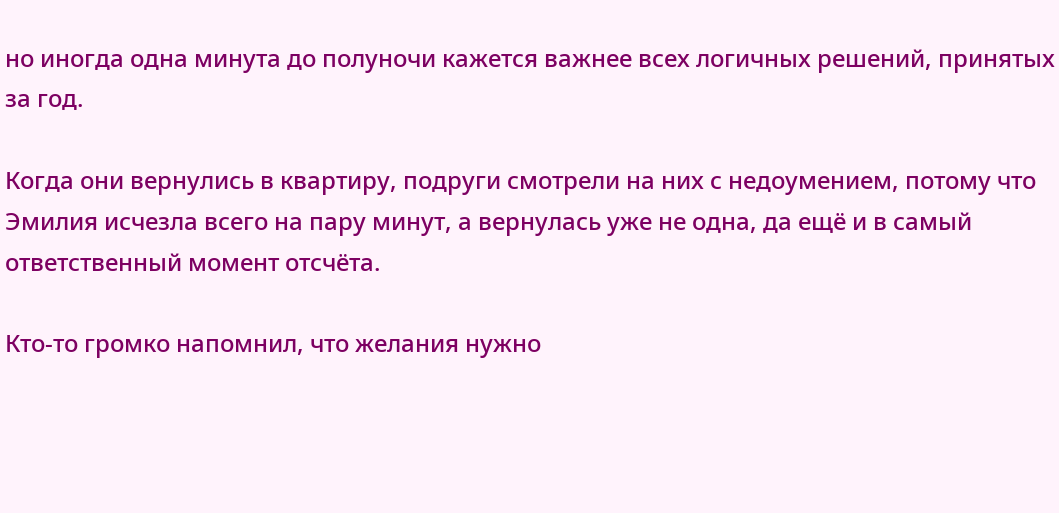но иногда одна минута до полуночи кажется важнее всех логичных решений, принятых за год.

Когда они вернулись в квартиру, подруги смотрели на них с недоумением, потому что Эмилия исчезла всего на пару минут, а вернулась уже не одна, да ещё и в самый ответственный момент отсчёта.

Кто-то громко напомнил, что желания нужно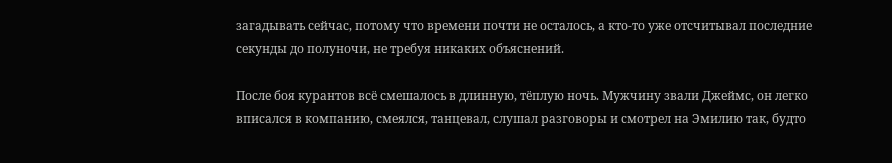загадывать сейчас, потому что времени почти не осталось, а кто-то уже отсчитывал последние секунды до полуночи, не требуя никаких объяснений.

После боя курантов всё смешалось в длинную, тёплую ночь. Мужчину звали Джеймс, он легко вписался в компанию, смеялся, танцевал, слушал разговоры и смотрел на Эмилию так, будто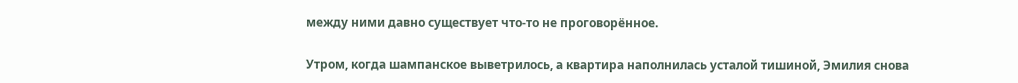между ними давно существует что-то не проговорённое.

Утром, когда шампанское выветрилось, а квартира наполнилась усталой тишиной, Эмилия снова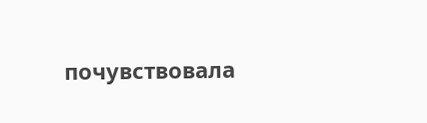почувствовала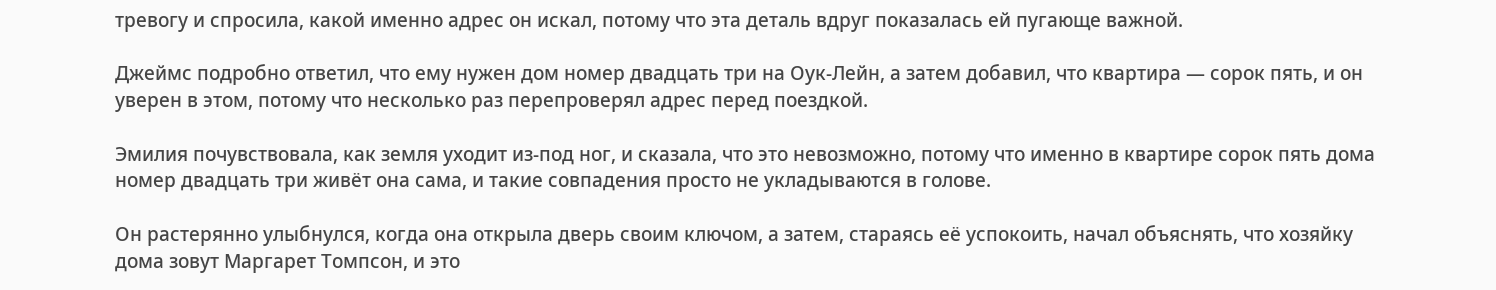тревогу и спросила, какой именно адрес он искал, потому что эта деталь вдруг показалась ей пугающе важной.

Джеймс подробно ответил, что ему нужен дом номер двадцать три на Оук-Лейн, а затем добавил, что квартира — сорок пять, и он уверен в этом, потому что несколько раз перепроверял адрес перед поездкой.

Эмилия почувствовала, как земля уходит из-под ног, и сказала, что это невозможно, потому что именно в квартире сорок пять дома номер двадцать три живёт она сама, и такие совпадения просто не укладываются в голове.

Он растерянно улыбнулся, когда она открыла дверь своим ключом, а затем, стараясь её успокоить, начал объяснять, что хозяйку дома зовут Маргарет Томпсон, и это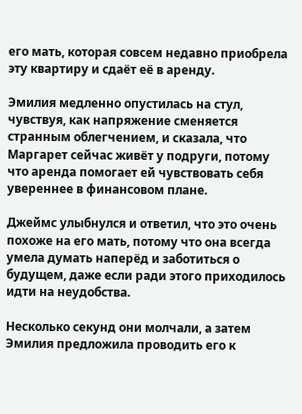его мать, которая совсем недавно приобрела эту квартиру и сдаёт её в аренду.

Эмилия медленно опустилась на стул, чувствуя, как напряжение сменяется странным облегчением, и сказала, что Маргарет сейчас живёт у подруги, потому что аренда помогает ей чувствовать себя увереннее в финансовом плане.

Джеймс улыбнулся и ответил, что это очень похоже на его мать, потому что она всегда умела думать наперёд и заботиться о будущем, даже если ради этого приходилось идти на неудобства.

Несколько секунд они молчали, а затем Эмилия предложила проводить его к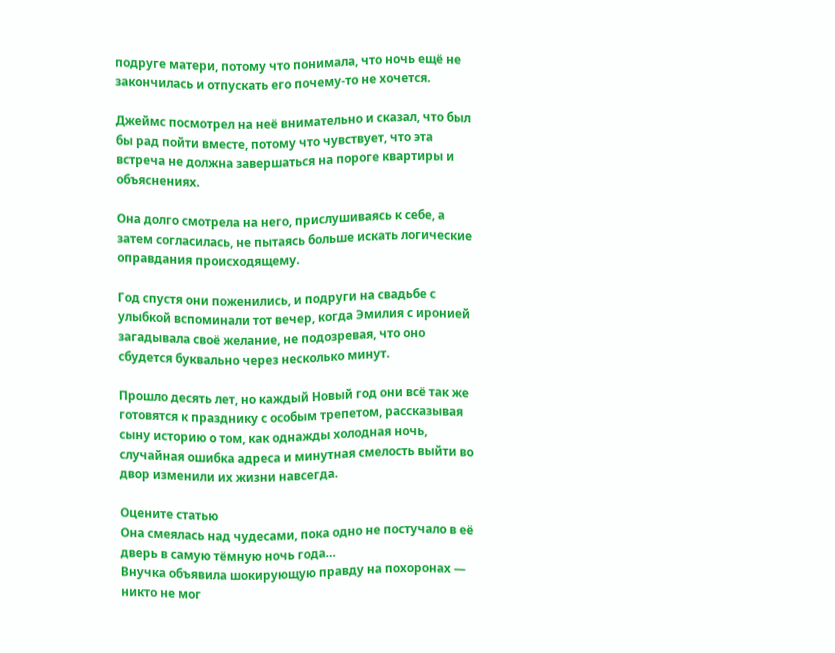подруге матери, потому что понимала, что ночь ещё не закончилась и отпускать его почему-то не хочется.

Джеймс посмотрел на неё внимательно и сказал, что был бы рад пойти вместе, потому что чувствует, что эта встреча не должна завершаться на пороге квартиры и объяснениях.

Она долго смотрела на него, прислушиваясь к себе, а затем согласилась, не пытаясь больше искать логические оправдания происходящему.

Год спустя они поженились, и подруги на свадьбе с улыбкой вспоминали тот вечер, когда Эмилия с иронией загадывала своё желание, не подозревая, что оно сбудется буквально через несколько минут.

Прошло десять лет, но каждый Новый год они всё так же готовятся к празднику с особым трепетом, рассказывая сыну историю о том, как однажды холодная ночь, случайная ошибка адреса и минутная смелость выйти во двор изменили их жизни навсегда.

Оцените статью
Она смеялась над чудесами, пока одно не постучало в её дверь в самую тёмную ночь года…
Внучка объявила шокирующую правду на похоронах — никто не мог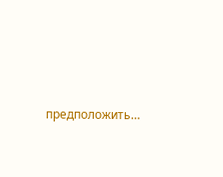предположить…